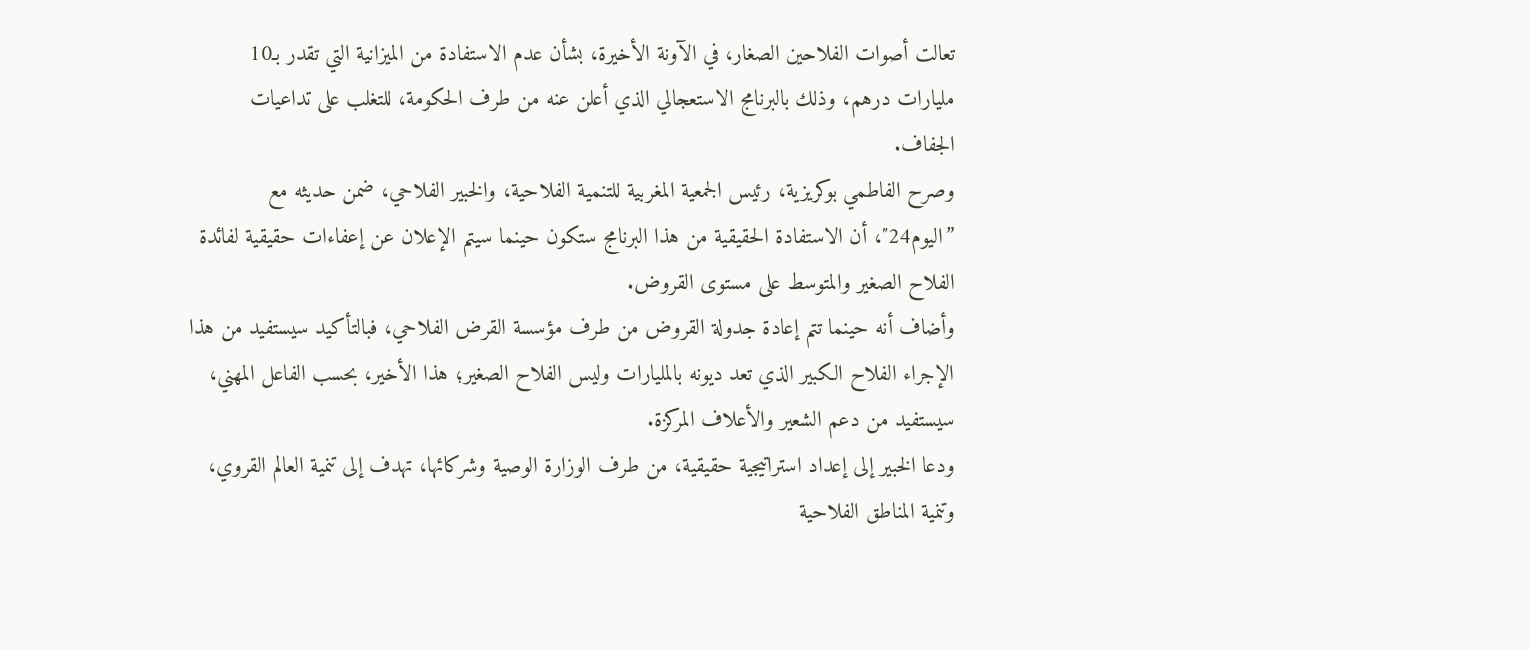تعالت أصوات الفلاحين الصغار، في الآونة الأخيرة، بشأن عدم الاستفادة من الميزانية التي تقدر بـ10 مليارات درهم، وذلك بالبرنامج الاستعجالي الذي أعلن عنه من طرف الحكومة، للتغلب على تداعيات الجفاف.
وصرح الفاطمي بوكريزية، رئيس الجمعية المغربية للتنمية الفلاحية، والخبير الفلاحي، ضمن حديثه مع ”اليوم24″، أن الاستفادة الحقيقية من هذا البرنامج ستكون حينما سيتم الإعلان عن إعفاءات حقيقية لفائدة الفلاح الصغير والمتوسط على مستوى القروض.
وأضاف أنه حينما تتم إعادة جدولة القروض من طرف مؤسسة القرض الفلاحي، فبالتأكيد سيستفيد من هذا الإجراء الفلاح الكبير الذي تعد ديونه بالمليارات وليس الفلاح الصغير؛ هذا الأخير، بحسب الفاعل المهني، سيستفيد من دعم الشعير والأعلاف المركزة.
ودعا الخبير إلى إعداد استراتيجية حقيقية، من طرف الوزارة الوصية وشركائها، تهدف إلى تنمية العالم القروي، وتنمية المناطق الفلاحية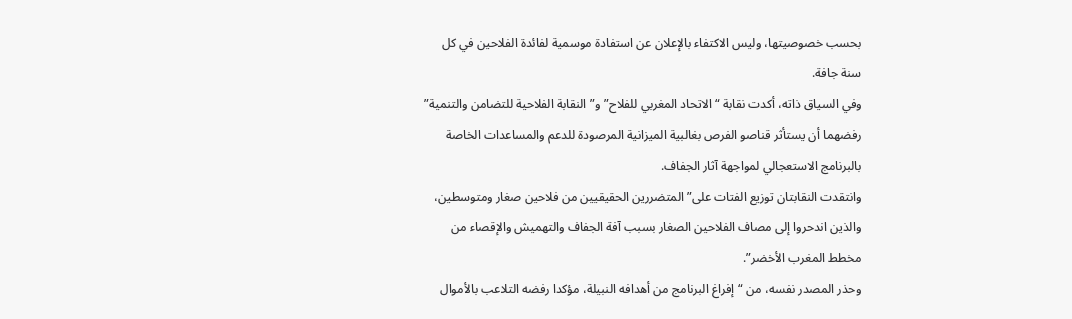بحسب خصوصيتها، وليس الاكتفاء بالإعلان عن استفادة موسمية لفائدة الفلاحين في كل سنة جافة.
وفي السياق ذاته، أكدت نقابة “الاتحاد المغربي للفلاح” و”النقابة الفلاحية للتضامن والتنمية” رفضهما أن يستأثر قناصو الفرص بغالبية الميزانية المرصودة للدعم والمساعدات الخاصة بالبرنامج الاستعجالي لمواجهة آثار الجفاف.
وانتقدت النقابتان توزيع الفتات على” المتضررين الحقيقيين من فلاحين صغار ومتوسطين، والذين اندحروا إلى مصاف الفلاحين الصغار بسبب آفة الجفاف والتهميش والإقصاء من مخطط المغرب الأخضر”.
وحذر المصدر نفسه، من “إفراغ البرنامج من أهدافه النبيلة، مؤكدا رفضه التلاعب بالأموال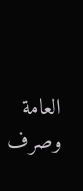العامة وصرف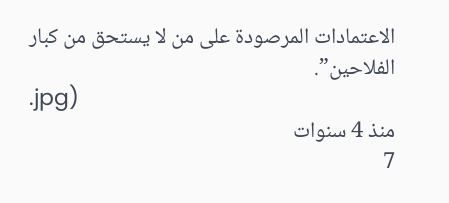الاعتمادات المرصودة على من لا يستحق من كبار الفلاحين”.
.jpg)
منذ 4 سنوات
7